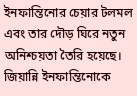ইনফান্তিনোর চেয়ার টলমল এবং তার দৌড় ঘিরে নতুন অনিশ্চয়তা তৈরি হয়েছে। জিয়ান্নি ইনফান্তিনোকে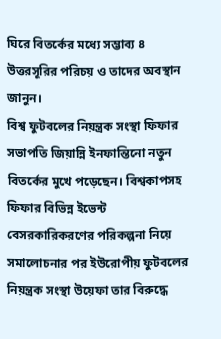ঘিরে বিতর্কের মধ্যে সম্ভাব্য ৪ উত্তরসূরির পরিচয় ও তাদের অবস্থান জানুন।
বিশ্ব ফুটবলের নিয়ন্ত্রক সংস্থা ফিফার সভাপতি জিয়ান্নি ইনফান্তিনো নতুন বিতর্কের মুখে পড়েছেন। বিশ্বকাপসহ ফিফার বিভিন্ন ইভেন্ট বেসরকারিকরণের পরিকল্পনা নিয়ে সমালোচনার পর ইউরোপীয় ফুটবলের নিয়ন্ত্রক সংস্থা উয়েফা তার বিরুদ্ধে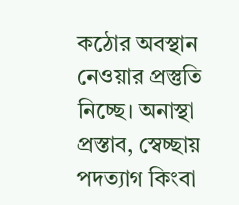কঠোর অবস্থান নেওয়ার প্রস্তুতি নিচ্ছে। অনাস্থা প্রস্তাব, স্বেচ্ছায় পদত্যাগ কিংবা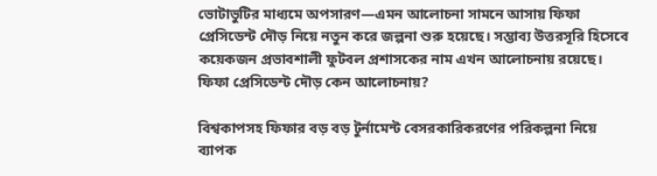ভোটাভুটির মাধ্যমে অপসারণ—এমন আলোচনা সামনে আসায় ফিফা প্রেসিডেন্ট দৌড় নিয়ে নতুন করে জল্পনা শুরু হয়েছে। সম্ভাব্য উত্তরসূরি হিসেবে কয়েকজন প্রভাবশালী ফুটবল প্রশাসকের নাম এখন আলোচনায় রয়েছে।
ফিফা প্রেসিডেন্ট দৌড় কেন আলোচনায়?

বিশ্বকাপসহ ফিফার বড় বড় টুর্নামেন্ট বেসরকারিকরণের পরিকল্পনা নিয়ে ব্যাপক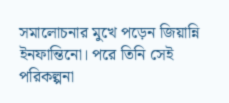সমালোচনার মুখে পড়েন জিয়ান্নি ইনফান্তিনো। পরে তিনি সেই পরিকল্পনা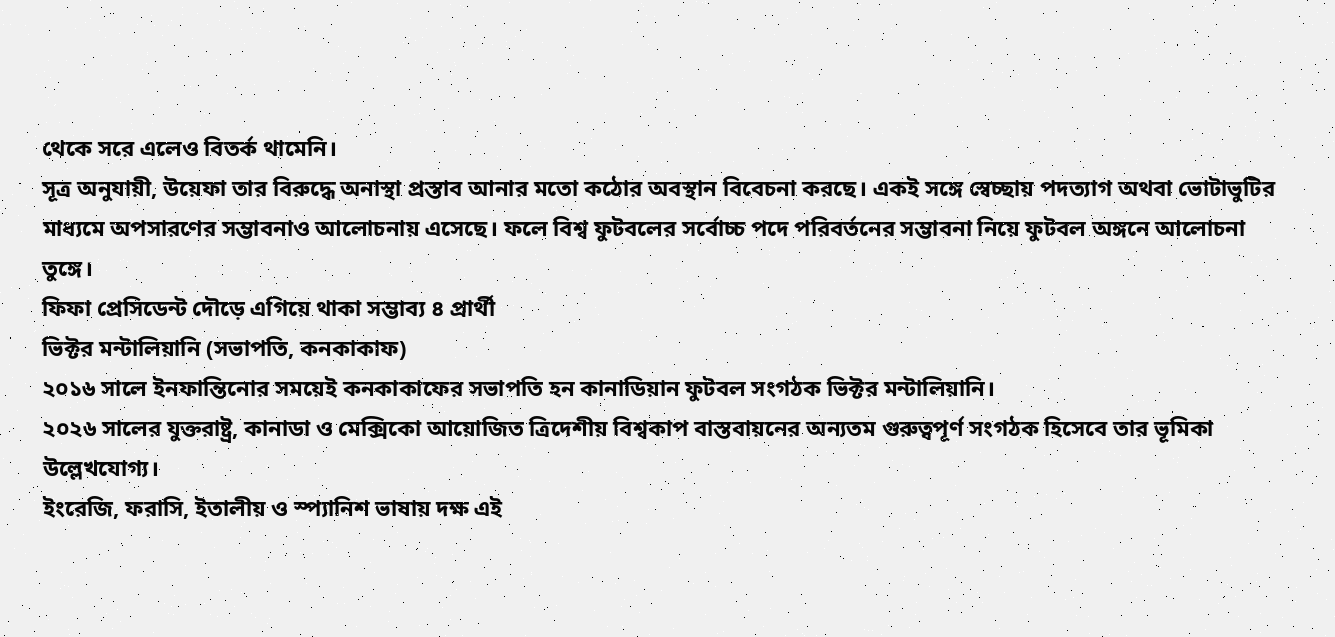থেকে সরে এলেও বিতর্ক থামেনি।
সূত্র অনুযায়ী, উয়েফা তার বিরুদ্ধে অনাস্থা প্রস্তাব আনার মতো কঠোর অবস্থান বিবেচনা করছে। একই সঙ্গে স্বেচ্ছায় পদত্যাগ অথবা ভোটাভুটির মাধ্যমে অপসারণের সম্ভাবনাও আলোচনায় এসেছে। ফলে বিশ্ব ফুটবলের সর্বোচ্চ পদে পরিবর্তনের সম্ভাবনা নিয়ে ফুটবল অঙ্গনে আলোচনা তুঙ্গে।
ফিফা প্রেসিডেন্ট দৌড়ে এগিয়ে থাকা সম্ভাব্য ৪ প্রার্থী
ভিক্টর মন্টালিয়ানি (সভাপতি, কনকাকাফ)
২০১৬ সালে ইনফান্তিনোর সময়েই কনকাকাফের সভাপতি হন কানাডিয়ান ফুটবল সংগঠক ভিক্টর মন্টালিয়ানি।
২০২৬ সালের যুক্তরাষ্ট্র, কানাডা ও মেক্সিকো আয়োজিত ত্রিদেশীয় বিশ্বকাপ বাস্তবায়নের অন্যতম গুরুত্বপূর্ণ সংগঠক হিসেবে তার ভূমিকা উল্লেখযোগ্য।
ইংরেজি, ফরাসি, ইতালীয় ও স্প্যানিশ ভাষায় দক্ষ এই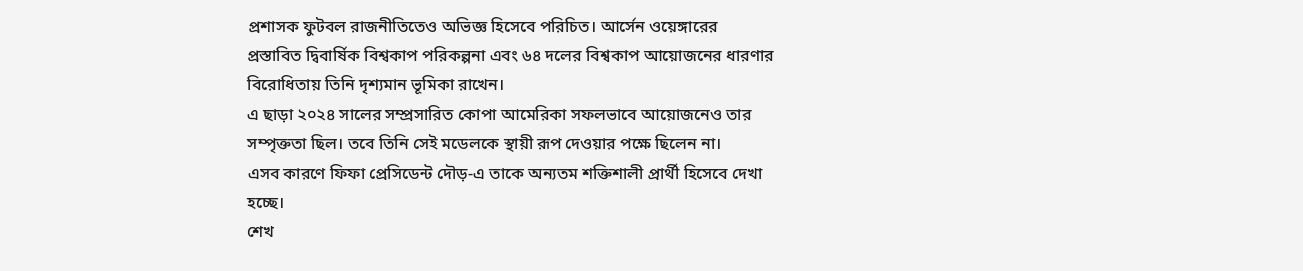প্রশাসক ফুটবল রাজনীতিতেও অভিজ্ঞ হিসেবে পরিচিত। আর্সেন ওয়েঙ্গারের প্রস্তাবিত দ্বিবার্ষিক বিশ্বকাপ পরিকল্পনা এবং ৬৪ দলের বিশ্বকাপ আয়োজনের ধারণার বিরোধিতায় তিনি দৃশ্যমান ভূমিকা রাখেন।
এ ছাড়া ২০২৪ সালের সম্প্রসারিত কোপা আমেরিকা সফলভাবে আয়োজনেও তার সম্পৃক্ততা ছিল। তবে তিনি সেই মডেলকে স্থায়ী রূপ দেওয়ার পক্ষে ছিলেন না।
এসব কারণে ফিফা প্রেসিডেন্ট দৌড়-এ তাকে অন্যতম শক্তিশালী প্রার্থী হিসেবে দেখা হচ্ছে।
শেখ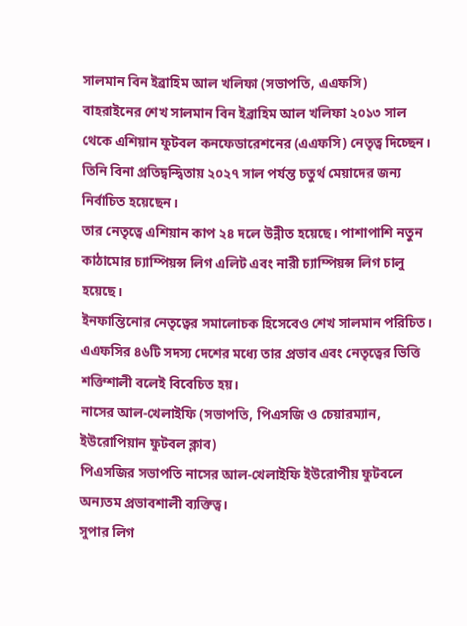সালমান বিন ইব্রাহিম আল খলিফা (সভাপতি, এএফসি)
বাহরাইনের শেখ সালমান বিন ইব্রাহিম আল খলিফা ২০১৩ সাল থেকে এশিয়ান ফুটবল কনফেডারেশনের (এএফসি) নেতৃত্ব দিচ্ছেন।
তিনি বিনা প্রতিদ্বন্দ্বিতায় ২০২৭ সাল পর্যন্ত চতুর্থ মেয়াদের জন্য নির্বাচিত হয়েছেন।
তার নেতৃত্বে এশিয়ান কাপ ২৪ দলে উন্নীত হয়েছে। পাশাপাশি নতুন কাঠামোর চ্যাম্পিয়ন্স লিগ এলিট এবং নারী চ্যাম্পিয়ন্স লিগ চালু হয়েছে।
ইনফান্তিনোর নেতৃত্বের সমালোচক হিসেবেও শেখ সালমান পরিচিত। এএফসির ৪৬টি সদস্য দেশের মধ্যে তার প্রভাব এবং নেতৃত্বের ভিত্তি শক্তিশালী বলেই বিবেচিত হয়।
নাসের আল-খেলাইফি (সভাপতি, পিএসজি ও চেয়ারম্যান, ইউরোপিয়ান ফুটবল ক্লাব)
পিএসজির সভাপতি নাসের আল-খেলাইফি ইউরোপীয় ফুটবলে অন্যতম প্রভাবশালী ব্যক্তিত্ব।
সুপার লিগ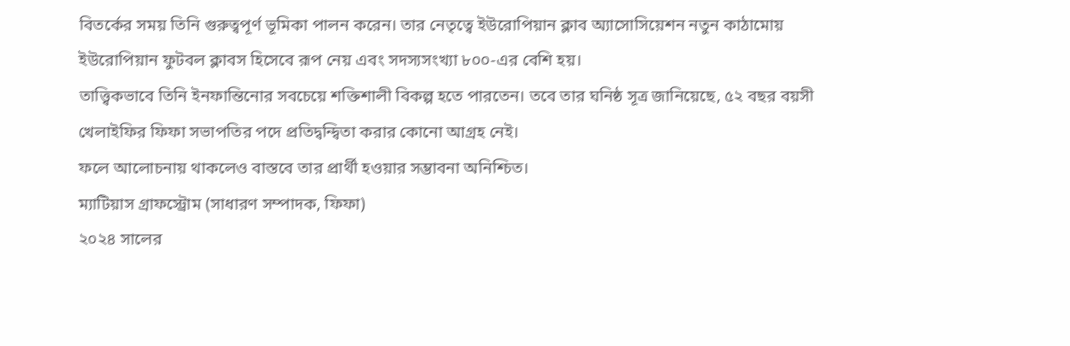বিতর্কের সময় তিনি গুরুত্বপূর্ণ ভূমিকা পালন করেন। তার নেতৃত্বে ইউরোপিয়ান ক্লাব অ্যাসোসিয়েশন নতুন কাঠামোয় ইউরোপিয়ান ফুটবল ক্লাবস হিসেবে রূপ নেয় এবং সদস্যসংখ্যা ৮০০-এর বেশি হয়।
তাত্ত্বিকভাবে তিনি ইনফান্তিনোর সবচেয়ে শক্তিশালী বিকল্প হতে পারতেন। তবে তার ঘনিষ্ঠ সূত্র জানিয়েছে, ৫২ বছর বয়সী খেলাইফির ফিফা সভাপতির পদে প্রতিদ্বন্দ্বিতা করার কোনো আগ্রহ নেই।
ফলে আলোচনায় থাকলেও বাস্তবে তার প্রার্থী হওয়ার সম্ভাবনা অনিশ্চিত।
ম্যাটিয়াস গ্রাফস্ট্রোম (সাধারণ সম্পাদক, ফিফা)
২০২৪ সালের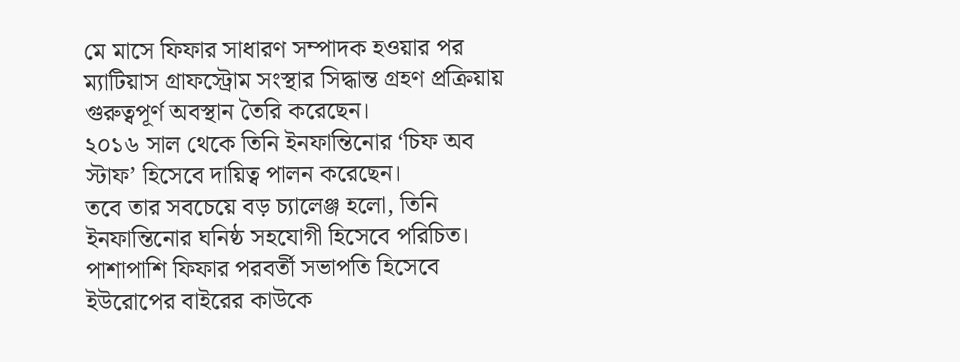মে মাসে ফিফার সাধারণ সম্পাদক হওয়ার পর ম্যাটিয়াস গ্রাফস্ট্রোম সংস্থার সিদ্ধান্ত গ্রহণ প্রক্রিয়ায় গুরুত্বপূর্ণ অবস্থান তৈরি করেছেন।
২০১৬ সাল থেকে তিনি ইনফান্তিনোর ‘চিফ অব স্টাফ’ হিসেবে দায়িত্ব পালন করেছেন।
তবে তার সবচেয়ে বড় চ্যালেঞ্জ হলো, তিনি ইনফান্তিনোর ঘনিষ্ঠ সহযোগী হিসেবে পরিচিত। পাশাপাশি ফিফার পরবর্তী সভাপতি হিসেবে ইউরোপের বাইরের কাউকে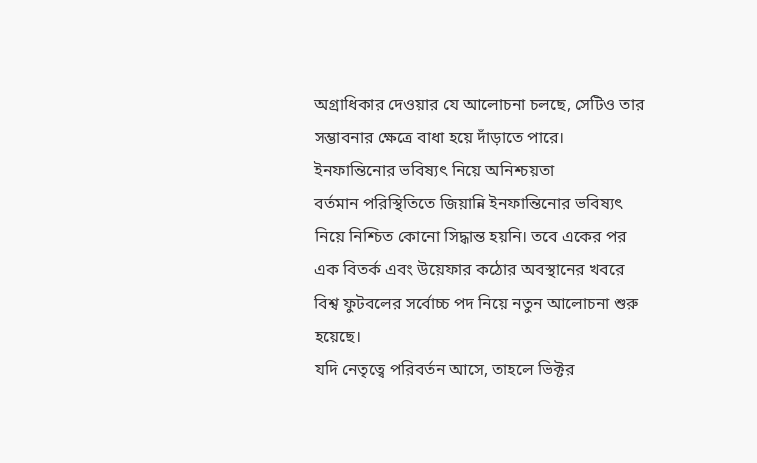অগ্রাধিকার দেওয়ার যে আলোচনা চলছে, সেটিও তার সম্ভাবনার ক্ষেত্রে বাধা হয়ে দাঁড়াতে পারে।
ইনফান্তিনোর ভবিষ্যৎ নিয়ে অনিশ্চয়তা
বর্তমান পরিস্থিতিতে জিয়ান্নি ইনফান্তিনোর ভবিষ্যৎ নিয়ে নিশ্চিত কোনো সিদ্ধান্ত হয়নি। তবে একের পর এক বিতর্ক এবং উয়েফার কঠোর অবস্থানের খবরে বিশ্ব ফুটবলের সর্বোচ্চ পদ নিয়ে নতুন আলোচনা শুরু হয়েছে।
যদি নেতৃত্বে পরিবর্তন আসে, তাহলে ভিক্টর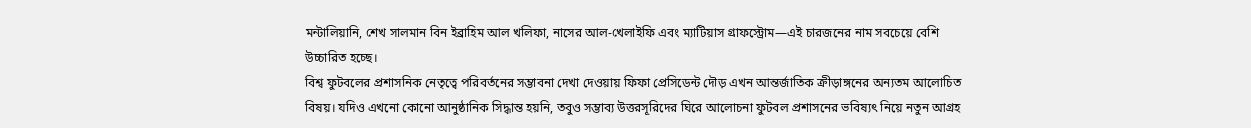মন্টালিয়ানি, শেখ সালমান বিন ইব্রাহিম আল খলিফা, নাসের আল-খেলাইফি এবং ম্যাটিয়াস গ্রাফস্ট্রোম—এই চারজনের নাম সবচেয়ে বেশি উচ্চারিত হচ্ছে।
বিশ্ব ফুটবলের প্রশাসনিক নেতৃত্বে পরিবর্তনের সম্ভাবনা দেখা দেওয়ায় ফিফা প্রেসিডেন্ট দৌড় এখন আন্তর্জাতিক ক্রীড়াঙ্গনের অন্যতম আলোচিত বিষয়। যদিও এখনো কোনো আনুষ্ঠানিক সিদ্ধান্ত হয়নি, তবুও সম্ভাব্য উত্তরসূরিদের ঘিরে আলোচনা ফুটবল প্রশাসনের ভবিষ্যৎ নিয়ে নতুন আগ্রহ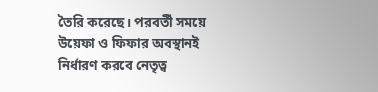তৈরি করেছে। পরবর্তী সময়ে উয়েফা ও ফিফার অবস্থানই নির্ধারণ করবে নেতৃত্ব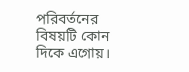পরিবর্তনের বিষয়টি কোন দিকে এগোয়।